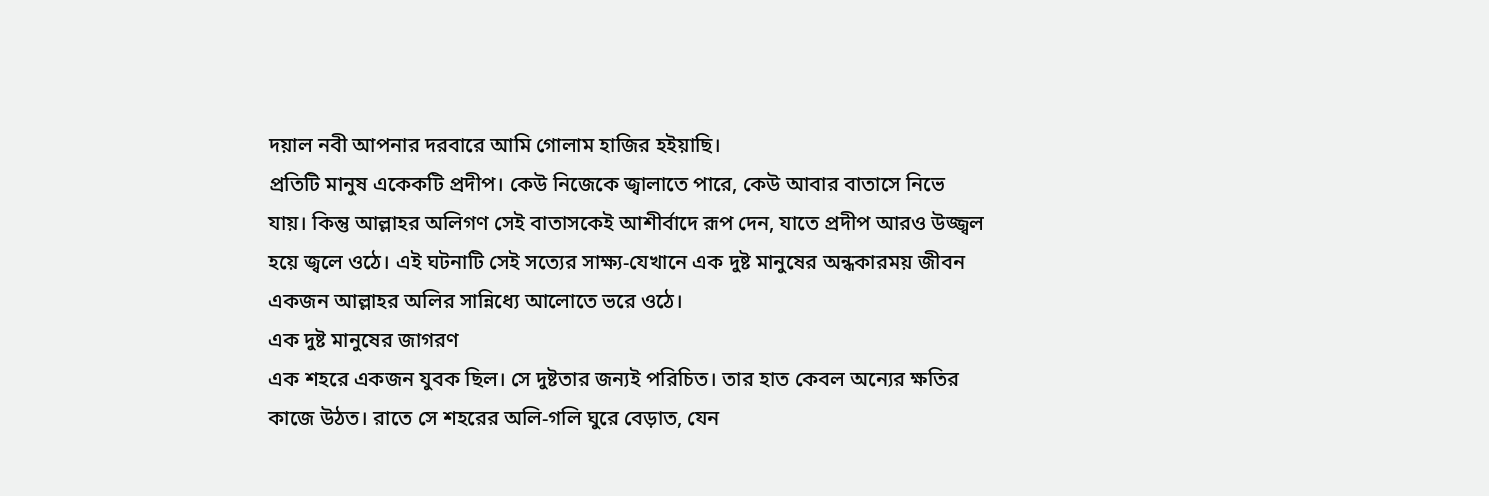দয়াল নবী আপনার দরবারে আমি গোলাম হাজির হইয়াছি।
প্রতিটি মানুষ একেকটি প্রদীপ। কেউ নিজেকে জ্বালাতে পারে, কেউ আবার বাতাসে নিভে যায়। কিন্তু আল্লাহর অলিগণ সেই বাতাসকেই আশীর্বাদে রূপ দেন, যাতে প্রদীপ আরও উজ্জ্বল হয়ে জ্বলে ওঠে। এই ঘটনাটি সেই সত্যের সাক্ষ্য-যেখানে এক দুষ্ট মানুষের অন্ধকারময় জীবন একজন আল্লাহর অলির সান্নিধ্যে আলোতে ভরে ওঠে।
এক দুষ্ট মানুষের জাগরণ
এক শহরে একজন যুবক ছিল। সে দুষ্টতার জন্যই পরিচিত। তার হাত কেবল অন্যের ক্ষতির কাজে উঠত। রাতে সে শহরের অলি-গলি ঘুরে বেড়াত, যেন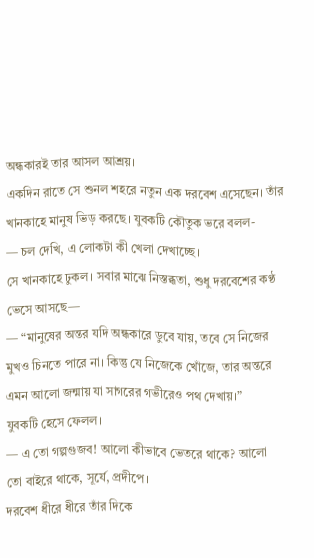অন্ধকারই তার আসল আশ্রয়।
একদিন রাতে সে শুনল শহরে নতুন এক দরবেশ এসেছেন। তাঁর খানকাহে মানুষ ভিড় করছে। যুবকটি কৌতুক ভরে বলল-
— চল দেখি, এ লোকটা কী খেলা দেখাচ্ছে।
সে খানকাহে ঢুকল। সবার মাঝে নিস্তব্ধতা, শুধু দরবেশের কণ্ঠ ভেসে আসছে—
— “মানুষের অন্তর যদি অন্ধকারে ডুবে যায়, তবে সে নিজের মুখও চিনতে পারে না। কিন্তু যে নিজেকে খোঁজে, তার অন্তরে এমন আলো জন্মায় যা সাগরের গভীরেও পথ দেখায়।”
যুবকটি হেসে ফেলল।
— এ তো গল্পগুজব! আলো কীভাবে ভেতরে থাকে? আলো তো বাইরে থাকে, সূর্যে, প্রদীপে।
দরবেশ ধীরে ধীরে তাঁর দিকে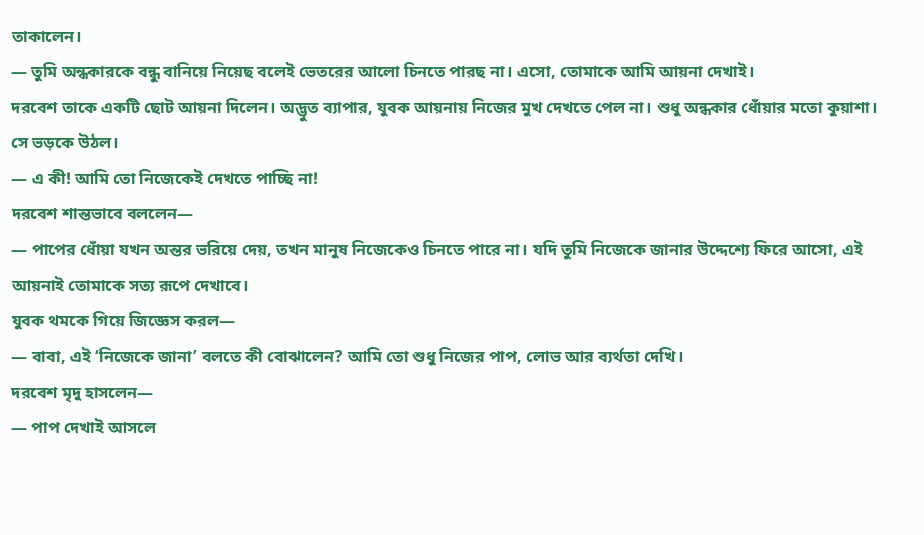তাকালেন।
— তুমি অন্ধকারকে বন্ধু বানিয়ে নিয়েছ বলেই ভেতরের আলো চিনতে পারছ না। এসো, তোমাকে আমি আয়না দেখাই।
দরবেশ তাকে একটি ছোট আয়না দিলেন। অদ্ভুত ব্যাপার, যুবক আয়নায় নিজের মুখ দেখতে পেল না। শুধু অন্ধকার ধোঁয়ার মতো কুয়াশা। সে ভড়কে উঠল।
— এ কী! আমি তো নিজেকেই দেখতে পাচ্ছি না!
দরবেশ শান্তভাবে বললেন—
— পাপের ধোঁয়া যখন অন্তর ভরিয়ে দেয়, তখন মানুষ নিজেকেও চিনতে পারে না। যদি তুমি নিজেকে জানার উদ্দেশ্যে ফিরে আসো, এই আয়নাই তোমাকে সত্য রূপে দেখাবে।
যুবক থমকে গিয়ে জিজ্ঞেস করল—
— বাবা, এই ‘নিজেকে জানা’ বলতে কী বোঝালেন? আমি তো শুধু নিজের পাপ, লোভ আর ব্যর্থতা দেখি।
দরবেশ মৃদু হাসলেন—
— পাপ দেখাই আসলে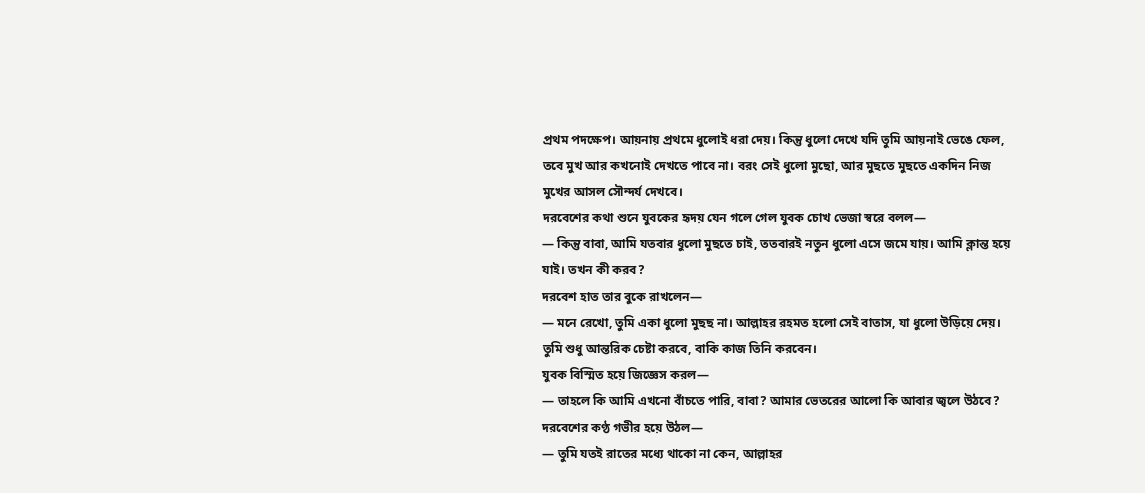প্রথম পদক্ষেপ। আয়নায় প্রথমে ধুলোই ধরা দেয়। কিন্তু ধুলো দেখে যদি তুমি আয়নাই ভেঙে ফেল, তবে মুখ আর কখনোই দেখতে পাবে না। বরং সেই ধুলো মুছো, আর মুছতে মুছতে একদিন নিজ মুখের আসল সৌন্দর্য দেখবে।
দরবেশের কথা শুনে যুবকের হৃদয় যেন গলে গেল যুবক চোখ ভেজা স্বরে বলল—
— কিন্তু বাবা, আমি যতবার ধুলো মুছতে চাই, ততবারই নতুন ধুলো এসে জমে যায়। আমি ক্লান্ত হয়ে যাই। তখন কী করব?
দরবেশ হাত তার বুকে রাখলেন—
— মনে রেখো, তুমি একা ধুলো মুছছ না। আল্লাহর রহমত হলো সেই বাতাস, যা ধুলো উড়িয়ে দেয়। তুমি শুধু আন্তরিক চেষ্টা করবে, বাকি কাজ তিনি করবেন।
যুবক বিস্মিত হয়ে জিজ্ঞেস করল—
— তাহলে কি আমি এখনো বাঁচতে পারি, বাবা? আমার ভেতরের আলো কি আবার জ্বলে উঠবে?
দরবেশের কণ্ঠ গভীর হয়ে উঠল—
— তুমি যতই রাতের মধ্যে থাকো না কেন, আল্লাহর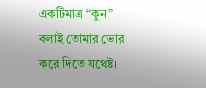একটিমাত্র “কুন” বলাই তোমার ভোর করে দিতে যথেষ্ট।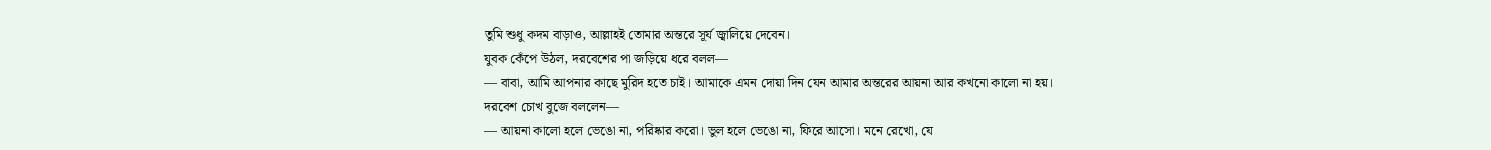তুমি শুধু কদম বাড়াও, আল্লাহই তোমার অন্তরে সূর্য জ্বালিয়ে দেবেন।
যুবক কেঁপে উঠল, দরবেশের পা জড়িয়ে ধরে বলল—
— বাবা, আমি আপনার কাছে মুরিদ হতে চাই। আমাকে এমন দোয়া দিন যেন আমার অন্তরের আয়না আর কখনো কালো না হয়।
দরবেশ চোখ বুজে বললেন—
— আয়না কালো হলে ভেঙো না, পরিষ্কার করো। ভুল হলে ভেঙো না, ফিরে আসো। মনে রেখো, যে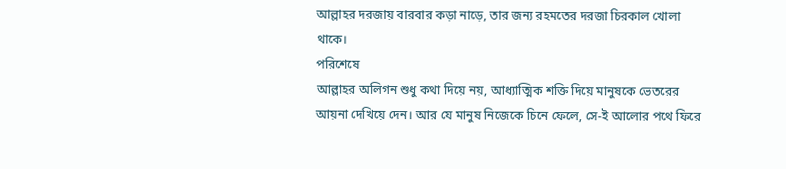আল্লাহর দরজায় বারবার কড়া নাড়ে, তার জন্য রহমতের দরজা চিরকাল খোলা থাকে।
পরিশেষে
আল্লাহর অলিগন শুধু কথা দিয়ে নয়, আধ্যাত্মিক শক্তি দিয়ে মানুষকে ভেতরের আয়না দেখিয়ে দেন। আর যে মানুষ নিজেকে চিনে ফেলে, সে-ই আলোর পথে ফিরে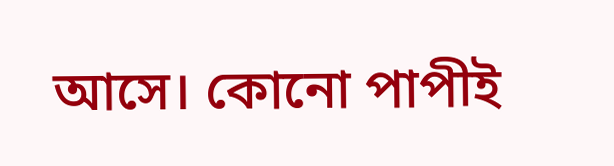আসে। কোনো পাপীই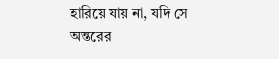হারিয়ে যায় না, যদি সে অন্তরের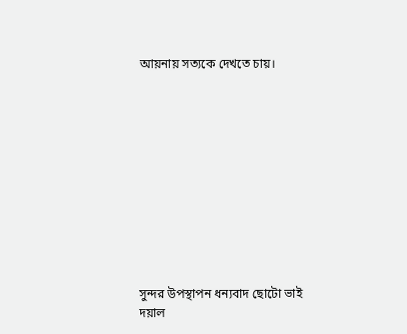আয়নায় সত্যকে দেখতে চায়।











সুন্দর উপস্থাপন ধন্যবাদ ছোটো ভাই
দয়াল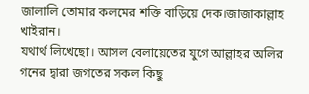জালালি তোমার কলমের শক্তি বাড়িয়ে দেক।জাজাকাল্লাহ খাইরান।
যথার্থ লিখেছো। আসল বেলায়েতের যুগে আল্লাহর অলির গনের দ্বারা জগতের সকল কিছু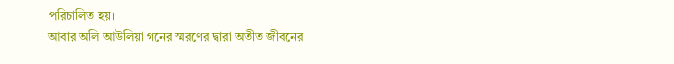পরিচালিত হয়।
আবার অলি আউলিয়া গনের স্মরণের দ্বারা অতীত জীবনের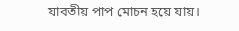যাবতীয় পাপ মোচন হয়ে যায়।